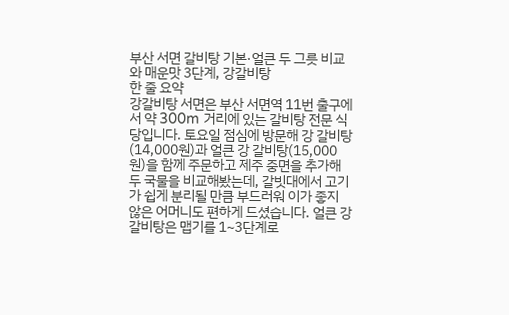부산 서면 갈비탕 기본·얼큰 두 그릇 비교와 매운맛 3단계, 강갈비탕
한 줄 요약
강갈비탕 서면은 부산 서면역 11번 출구에서 약 300m 거리에 있는 갈비탕 전문 식당입니다. 토요일 점심에 방문해 강 갈비탕(14,000원)과 얼큰 강 갈비탕(15,000원)을 함께 주문하고 제주 중면을 추가해 두 국물을 비교해봤는데, 갈빗대에서 고기가 쉽게 분리될 만큼 부드러워 이가 좋지 않은 어머니도 편하게 드셨습니다. 얼큰 강 갈비탕은 맵기를 1~3단계로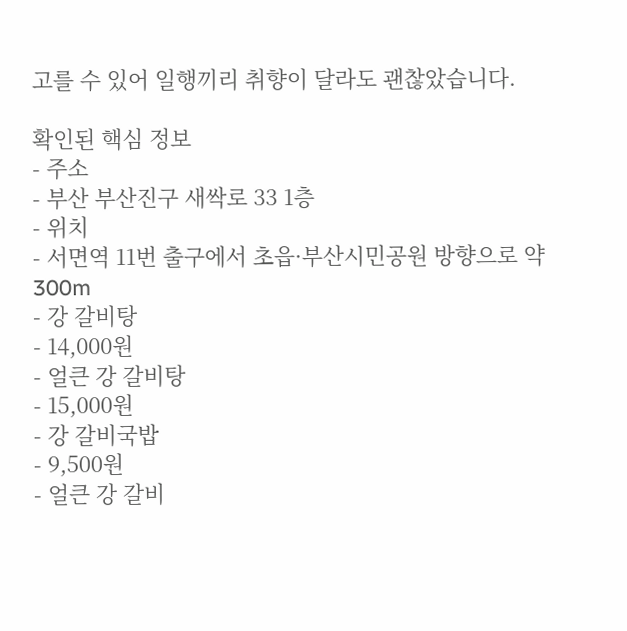고를 수 있어 일행끼리 취향이 달라도 괜찮았습니다.

확인된 핵심 정보
- 주소
- 부산 부산진구 새싹로 33 1층
- 위치
- 서면역 11번 출구에서 초읍·부산시민공원 방향으로 약 300m
- 강 갈비탕
- 14,000원
- 얼큰 강 갈비탕
- 15,000원
- 강 갈비국밥
- 9,500원
- 얼큰 강 갈비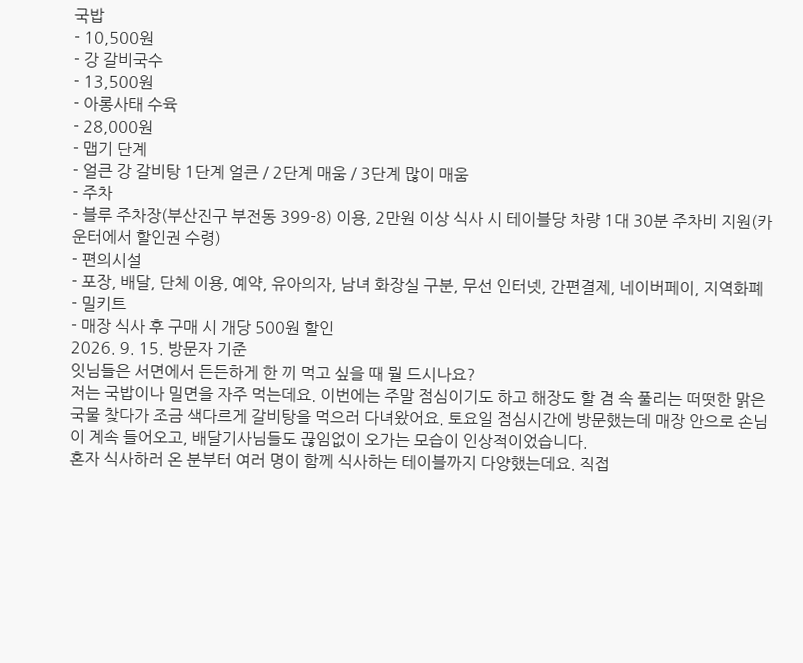국밥
- 10,500원
- 강 갈비국수
- 13,500원
- 아롱사태 수육
- 28,000원
- 맵기 단계
- 얼큰 강 갈비탕 1단계 얼큰 / 2단계 매움 / 3단계 많이 매움
- 주차
- 블루 주차장(부산진구 부전동 399-8) 이용, 2만원 이상 식사 시 테이블당 차량 1대 30분 주차비 지원(카운터에서 할인권 수령)
- 편의시설
- 포장, 배달, 단체 이용, 예약, 유아의자, 남녀 화장실 구분, 무선 인터넷, 간편결제, 네이버페이, 지역화폐
- 밀키트
- 매장 식사 후 구매 시 개당 500원 할인
2026. 9. 15. 방문자 기준
잇님들은 서면에서 든든하게 한 끼 먹고 싶을 때 뭘 드시나요?
저는 국밥이나 밀면을 자주 먹는데요. 이번에는 주말 점심이기도 하고 해장도 할 겸 속 풀리는 떠떳한 맑은 국물 찾다가 조금 색다르게 갈비탕을 먹으러 다녀왔어요. 토요일 점심시간에 방문했는데 매장 안으로 손님이 계속 들어오고, 배달기사님들도 끊임없이 오가는 모습이 인상적이었습니다.
혼자 식사하러 온 분부터 여러 명이 함께 식사하는 테이블까지 다양했는데요. 직접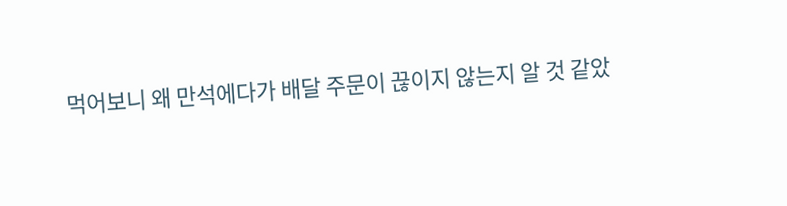먹어보니 왜 만석에다가 배달 주문이 끊이지 않는지 알 것 같았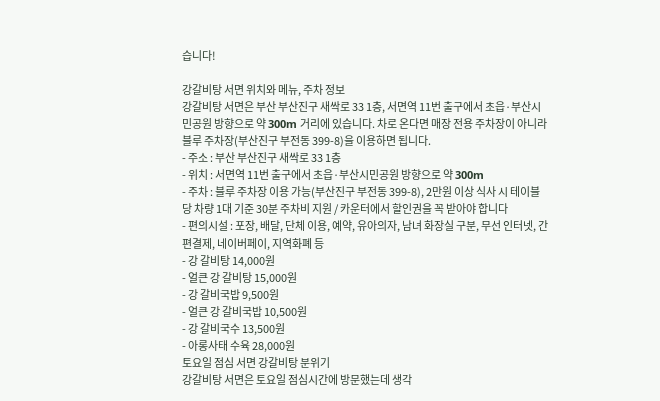습니다!

강갈비탕 서면 위치와 메뉴, 주차 정보
강갈비탕 서면은 부산 부산진구 새싹로 33 1층, 서면역 11번 출구에서 초읍·부산시민공원 방향으로 약 300m 거리에 있습니다. 차로 온다면 매장 전용 주차장이 아니라 블루 주차장(부산진구 부전동 399-8)을 이용하면 됩니다.
- 주소 : 부산 부산진구 새싹로 33 1층
- 위치 : 서면역 11번 출구에서 초읍·부산시민공원 방향으로 약 300m
- 주차 : 블루 주차장 이용 가능(부산진구 부전동 399-8), 2만원 이상 식사 시 테이블당 차량 1대 기준 30분 주차비 지원 / 카운터에서 할인권을 꼭 받아야 합니다
- 편의시설 : 포장, 배달, 단체 이용, 예약, 유아의자, 남녀 화장실 구분, 무선 인터넷, 간편결제, 네이버페이, 지역화폐 등
- 강 갈비탕 14,000원
- 얼큰 강 갈비탕 15,000원
- 강 갈비국밥 9,500원
- 얼큰 강 갈비국밥 10,500원
- 강 갈비국수 13,500원
- 아롱사태 수육 28,000원
토요일 점심 서면 강갈비탕 분위기
강갈비탕 서면은 토요일 점심시간에 방문했는데 생각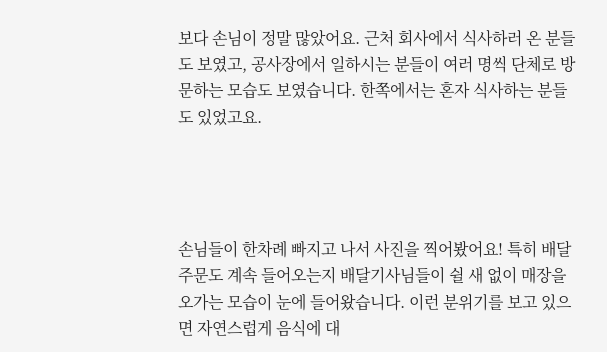보다 손님이 정말 많았어요. 근처 회사에서 식사하러 온 분들도 보였고, 공사장에서 일하시는 분들이 여러 명씩 단체로 방문하는 모습도 보였습니다. 한쪽에서는 혼자 식사하는 분들도 있었고요.




손님들이 한차례 빠지고 나서 사진을 찍어봤어요! 특히 배달 주문도 계속 들어오는지 배달기사님들이 쉴 새 없이 매장을 오가는 모습이 눈에 들어왔습니다. 이런 분위기를 보고 있으면 자연스럽게 음식에 대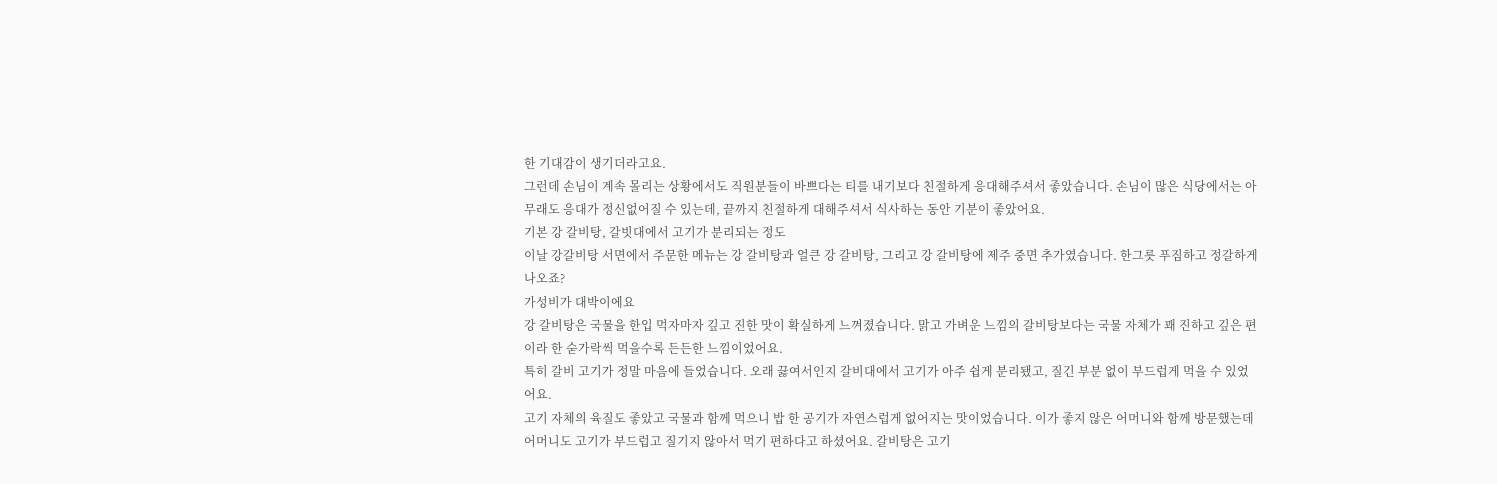한 기대감이 생기더라고요.
그런데 손님이 계속 몰리는 상황에서도 직원분들이 바쁘다는 티를 내기보다 친절하게 응대해주셔서 좋았습니다. 손님이 많은 식당에서는 아무래도 응대가 정신없어질 수 있는데, 끝까지 친절하게 대해주셔서 식사하는 동안 기분이 좋았어요.
기본 강 갈비탕, 갈빗대에서 고기가 분리되는 정도
이날 강갈비탕 서면에서 주문한 메뉴는 강 갈비탕과 얼큰 강 갈비탕, 그리고 강 갈비탕에 제주 중면 추가였습니다. 한그릇 푸짐하고 정갈하게 나오죠?
가성비가 대박이에요
강 갈비탕은 국물을 한입 먹자마자 깊고 진한 맛이 확실하게 느껴졌습니다. 맑고 가벼운 느낌의 갈비탕보다는 국물 자체가 꽤 진하고 깊은 편이라 한 숟가락씩 먹을수록 든든한 느낌이었어요.
특히 갈비 고기가 정말 마음에 들었습니다. 오래 끓여서인지 갈비대에서 고기가 아주 쉽게 분리됐고, 질긴 부분 없이 부드럽게 먹을 수 있었어요.
고기 자체의 육질도 좋았고 국물과 함께 먹으니 밥 한 공기가 자연스럽게 없어지는 맛이었습니다. 이가 좋지 않은 어머니와 함께 방문했는데 어머니도 고기가 부드럽고 질기지 않아서 먹기 편하다고 하셨어요. 갈비탕은 고기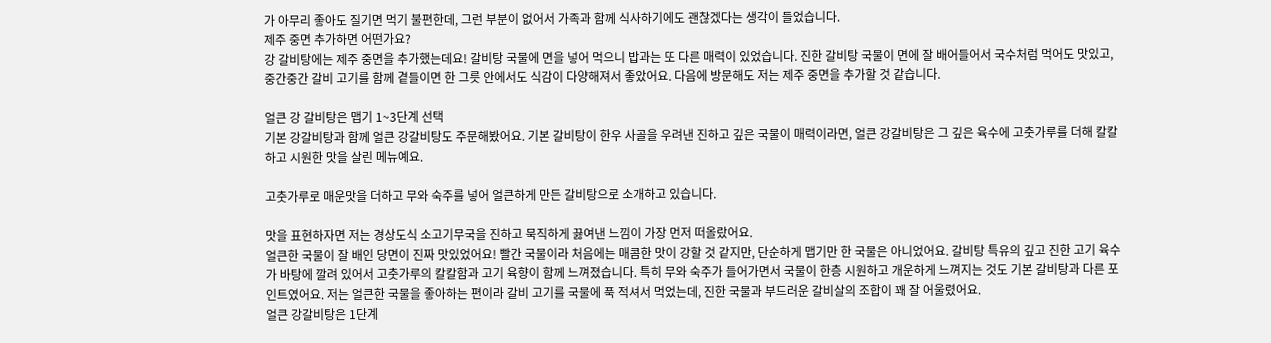가 아무리 좋아도 질기면 먹기 불편한데, 그런 부분이 없어서 가족과 함께 식사하기에도 괜찮겠다는 생각이 들었습니다.
제주 중면 추가하면 어떤가요?
강 갈비탕에는 제주 중면을 추가했는데요! 갈비탕 국물에 면을 넣어 먹으니 밥과는 또 다른 매력이 있었습니다. 진한 갈비탕 국물이 면에 잘 배어들어서 국수처럼 먹어도 맛있고, 중간중간 갈비 고기를 함께 곁들이면 한 그릇 안에서도 식감이 다양해져서 좋았어요. 다음에 방문해도 저는 제주 중면을 추가할 것 같습니다.

얼큰 강 갈비탕은 맵기 1~3단계 선택
기본 강갈비탕과 함께 얼큰 강갈비탕도 주문해봤어요. 기본 갈비탕이 한우 사골을 우려낸 진하고 깊은 국물이 매력이라면, 얼큰 강갈비탕은 그 깊은 육수에 고춧가루를 더해 칼칼하고 시원한 맛을 살린 메뉴예요.

고춧가루로 매운맛을 더하고 무와 숙주를 넣어 얼큰하게 만든 갈비탕으로 소개하고 있습니다.

맛을 표현하자면 저는 경상도식 소고기무국을 진하고 묵직하게 끓여낸 느낌이 가장 먼저 떠올랐어요.
얼큰한 국물이 잘 배인 당면이 진짜 맛있었어요! 빨간 국물이라 처음에는 매콤한 맛이 강할 것 같지만, 단순하게 맵기만 한 국물은 아니었어요. 갈비탕 특유의 깊고 진한 고기 육수가 바탕에 깔려 있어서 고춧가루의 칼칼함과 고기 육향이 함께 느껴졌습니다. 특히 무와 숙주가 들어가면서 국물이 한층 시원하고 개운하게 느껴지는 것도 기본 갈비탕과 다른 포인트였어요. 저는 얼큰한 국물을 좋아하는 편이라 갈비 고기를 국물에 푹 적셔서 먹었는데, 진한 국물과 부드러운 갈비살의 조합이 꽤 잘 어울렸어요.
얼큰 강갈비탕은 1단계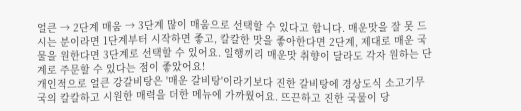얼큰 → 2단계 매움 → 3단계 많이 매움으로 선택할 수 있다고 합니다. 매운맛을 잘 못 드시는 분이라면 1단계부터 시작하면 좋고, 칼칼한 맛을 좋아한다면 2단계, 제대로 매운 국물을 원한다면 3단계로 선택할 수 있어요. 일행끼리 매운맛 취향이 달라도 각자 원하는 단계로 주문할 수 있다는 점이 좋았어요!
개인적으로 얼큰 강갈비탕은 '매운 갈비탕'이라기보다 진한 갈비탕에 경상도식 소고기무국의 칼칼하고 시원한 매력을 더한 메뉴에 가까웠어요. 뜨끈하고 진한 국물이 당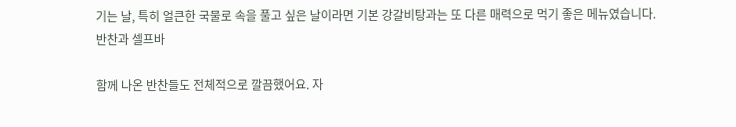기는 날, 특히 얼큰한 국물로 속을 풀고 싶은 날이라면 기본 강갈비탕과는 또 다른 매력으로 먹기 좋은 메뉴였습니다.
반찬과 셀프바

함께 나온 반찬들도 전체적으로 깔끔했어요. 자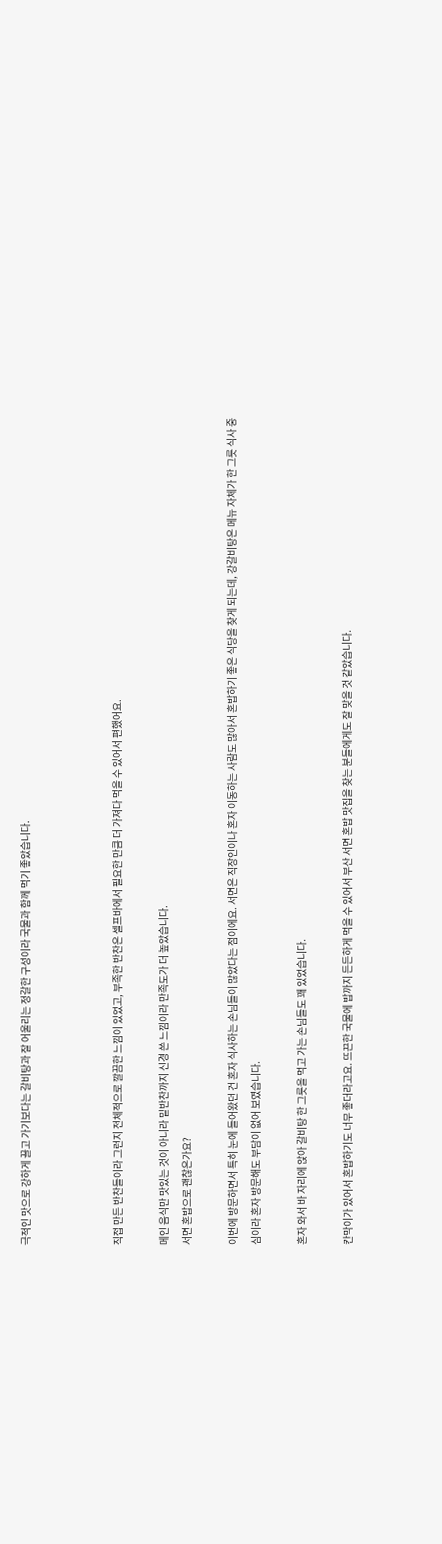극적인 맛으로 강하게 끌고 가기보다는 갈비탕과 잘 어울리는 정갈한 구성이라 국물과 함께 먹기 좋았습니다.



직접 만든 반찬들이라 그런지 전체적으로 깔끔한 느낌이 있었고, 부족한 반찬은 셀프바에서 필요한 만큼 더 가져다 먹을 수 있어서 편했어요.

메인 음식만 맛있는 것이 아니라 밑반찬까지 신경 쓴 느낌이라 만족도가 더 높았습니다.
서면 혼밥으로 괜찮은가요?

이번에 방문하면서 특히 눈에 들어왔던 건 혼자 식사하는 손님들이 많았다는 점이에요. 서면은 직장인이나 혼자 이동하는 사람도 많아서 혼밥하기 좋은 식당을 찾게 되는데, 강갈비탕은 메뉴 자체가 한 그릇 식사 중심이라 혼자 방문해도 부담이 없어 보였습니다.

혼자 와서 바 자리에 앉아 갈비탕 한 그릇을 먹고 가는 손님들도 꽤 있었습니다.

칸막이가 있어서 혼밥하기도 너무 좋더라고요. 뜨끈한 국물에 밥까지 든든하게 먹을 수 있어서 부산 서면 혼밥 맛집을 찾는 분들에게도 잘 맞을 것 같았습니다.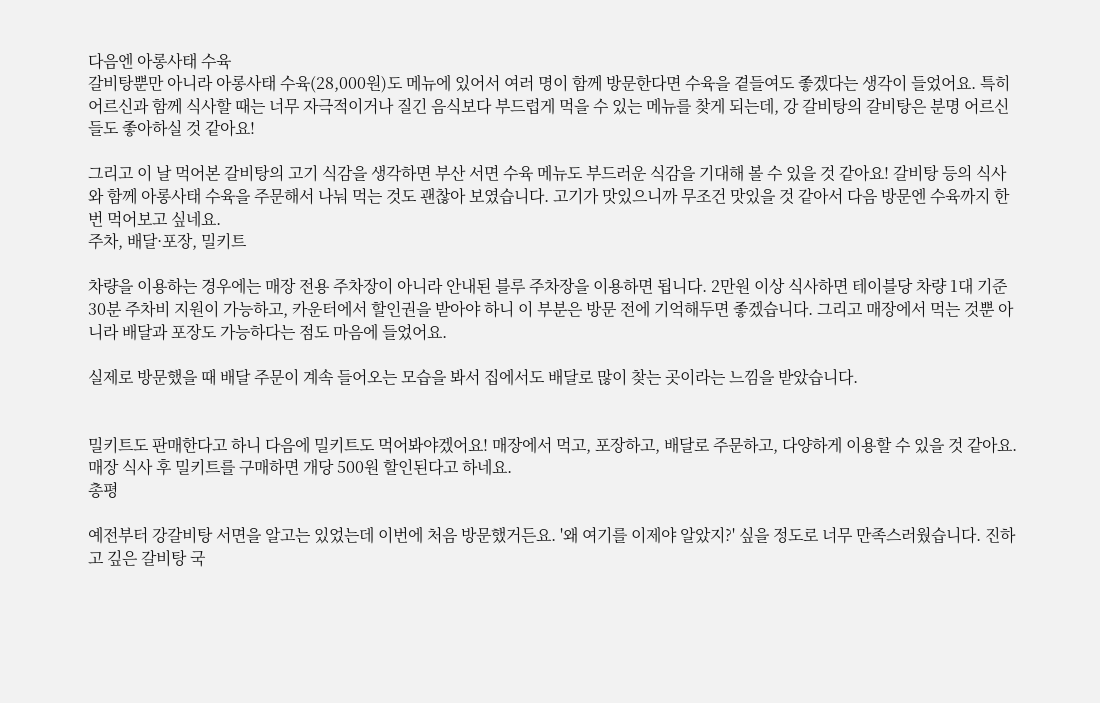다음엔 아롱사태 수육
갈비탕뿐만 아니라 아롱사태 수육(28,000원)도 메뉴에 있어서 여러 명이 함께 방문한다면 수육을 곁들여도 좋겠다는 생각이 들었어요. 특히 어르신과 함께 식사할 때는 너무 자극적이거나 질긴 음식보다 부드럽게 먹을 수 있는 메뉴를 찾게 되는데, 강 갈비탕의 갈비탕은 분명 어르신들도 좋아하실 것 같아요!

그리고 이 날 먹어본 갈비탕의 고기 식감을 생각하면 부산 서면 수육 메뉴도 부드러운 식감을 기대해 볼 수 있을 것 같아요! 갈비탕 등의 식사와 함께 아롱사태 수육을 주문해서 나눠 먹는 것도 괜찮아 보였습니다. 고기가 맛있으니까 무조건 맛있을 것 같아서 다음 방문엔 수육까지 한번 먹어보고 싶네요.
주차, 배달·포장, 밀키트

차량을 이용하는 경우에는 매장 전용 주차장이 아니라 안내된 블루 주차장을 이용하면 됩니다. 2만원 이상 식사하면 테이블당 차량 1대 기준 30분 주차비 지원이 가능하고, 카운터에서 할인권을 받아야 하니 이 부분은 방문 전에 기억해두면 좋겠습니다. 그리고 매장에서 먹는 것뿐 아니라 배달과 포장도 가능하다는 점도 마음에 들었어요.

실제로 방문했을 때 배달 주문이 계속 들어오는 모습을 봐서 집에서도 배달로 많이 찾는 곳이라는 느낌을 받았습니다.


밀키트도 판매한다고 하니 다음에 밀키트도 먹어봐야겠어요! 매장에서 먹고, 포장하고, 배달로 주문하고, 다양하게 이용할 수 있을 것 같아요. 매장 식사 후 밀키트를 구매하면 개당 500원 할인된다고 하네요.
총평

예전부터 강갈비탕 서면을 알고는 있었는데 이번에 처음 방문했거든요. '왜 여기를 이제야 알았지?' 싶을 정도로 너무 만족스러웠습니다. 진하고 깊은 갈비탕 국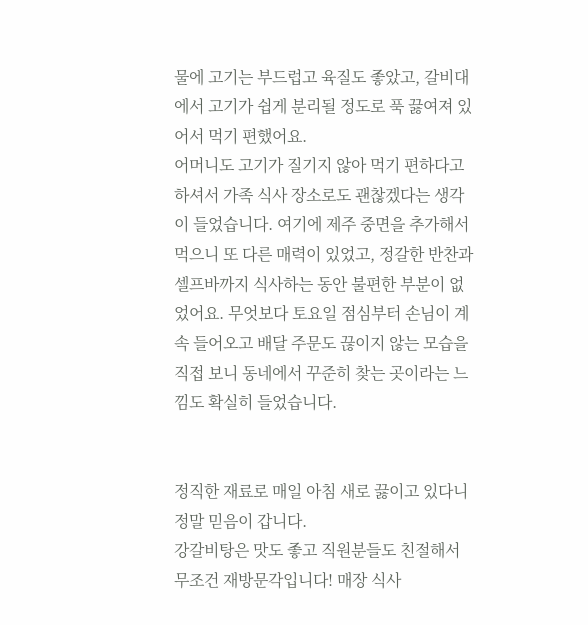물에 고기는 부드럽고 육질도 좋았고, 갈비대에서 고기가 쉽게 분리될 정도로 푹 끓여져 있어서 먹기 편했어요.
어머니도 고기가 질기지 않아 먹기 편하다고 하셔서 가족 식사 장소로도 괜찮겠다는 생각이 들었습니다. 여기에 제주 중면을 추가해서 먹으니 또 다른 매력이 있었고, 정갈한 반찬과 셀프바까지 식사하는 동안 불편한 부분이 없었어요. 무엇보다 토요일 점심부터 손님이 계속 들어오고 배달 주문도 끊이지 않는 모습을 직접 보니 동네에서 꾸준히 찾는 곳이라는 느낌도 확실히 들었습니다.


정직한 재료로 매일 아침 새로 끓이고 있다니 정말 믿음이 갑니다.
강갈비탕은 맛도 좋고 직원분들도 친절해서 무조건 재방문각입니다! 매장 식사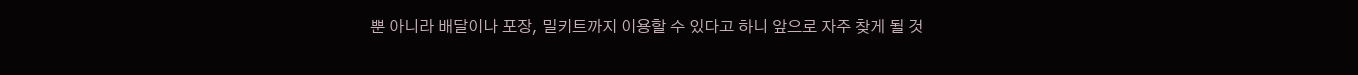뿐 아니라 배달이나 포장, 밀키트까지 이용할 수 있다고 하니 앞으로 자주 찾게 될 것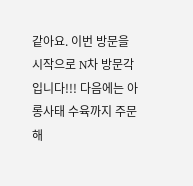같아요. 이번 방문을 시작으로 N차 방문각입니다!!! 다음에는 아롱사태 수육까지 주문해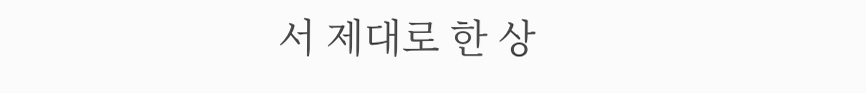서 제대로 한 상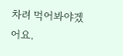차려 먹어봐야겠어요.